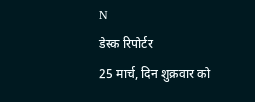N
डेस्क रिपोर्टर
25 मार्च, दिन शुक्रवार को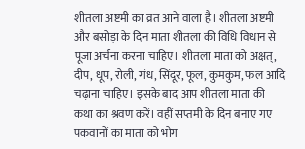शीतला अष्टमी का व्रत आने वाला है। शीतला अष्टमी और बसोड़ा के दिन माता शीतला की विधि विधान से पूजा अर्चना करना चाहिए। शीतला माता को अक्षत्, दीप, धूप, रोली, गंध, सिंदूर, फूल, कुमकुम, फल आदि चढ़ाना चाहिए। इसके बाद आप शीतला माता की कथा का श्रवण करें। वहीं सप्तमी के दिन बनाए गए पकवानों का माता को भोग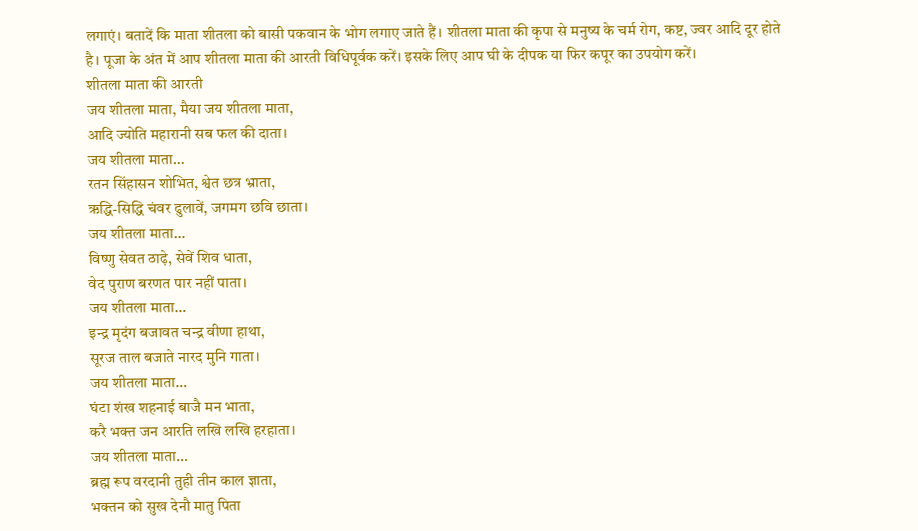लगाएं। बतादें कि माता शीतला को बासी पकवान के भोग लगाए जाते हैं। शीतला माता की कृपा से मनुष्य के चर्म रोग, कष्ट, ज्वर आदि दूर होते है। पूजा के अंत में आप शीतला माता की आरती विधिपूर्वक करें। इसके लिए आप घी के दीपक या फिर कपूर का उपयोग करें।
शीतला माता की आरती
जय शीतला माता, मैया जय शीतला माता,
आदि ज्योति महारानी सब फल की दाता।
जय शीतला माता…
रतन सिंहासन शोभित, श्वेत छत्र भ्राता,
ऋद्धि-सिद्धि चंवर ढुलावें, जगमग छवि छाता।
जय शीतला माता…
विष्णु सेवत ठाढ़े, सेवें शिव धाता,
वेद पुराण बरणत पार नहीं पाता।
जय शीतला माता…
इन्द्र मृदंग बजावत चन्द्र वीणा हाथा,
सूरज ताल बजाते नारद मुनि गाता।
जय शीतला माता…
घंटा शंख शहनाई बाजै मन भाता,
करै भक्त जन आरति लखि लखि हरहाता।
जय शीतला माता…
ब्रह्म रूप वरदानी तुही तीन काल ज्ञाता,
भक्तन को सुख देनौ मातु पिता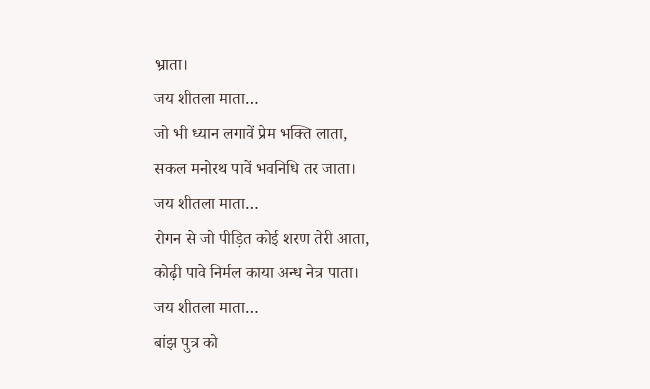भ्राता।
जय शीतला माता…
जो भी ध्यान लगावें प्रेम भक्ति लाता,
सकल मनोरथ पावें भवनिधि तर जाता।
जय शीतला माता…
रोगन से जो पीड़ित कोई शरण तेरी आता,
कोढ़ी पावे निर्मल काया अन्ध नेत्र पाता।
जय शीतला माता…
बांझ पुत्र को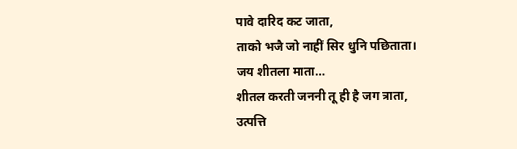पावे दारिद कट जाता,
ताको भजै जो नाहीं सिर धुनि पछिताता।
जय शीतला माता…
शीतल करती जननी तू ही है जग त्राता,
उत्पत्ति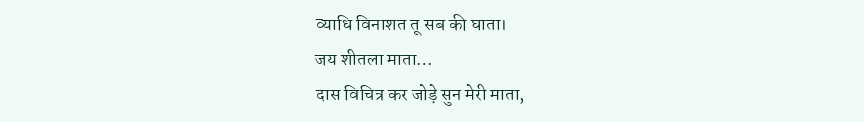व्याधि विनाशत तू सब की घाता।
जय शीतला माता…
दास विचित्र कर जोड़े सुन मेरी माता,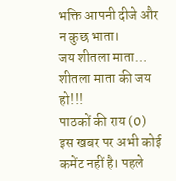भक्ति आपनी दीजे और न कुछ भाता।
जय शीतला माता…
शीतला माता की जय हो!!!
पाठकों की राय (0)
इस खबर पर अभी कोई कमेंट नहीं है। पहले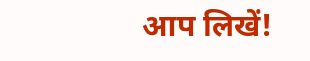आप लिखें!